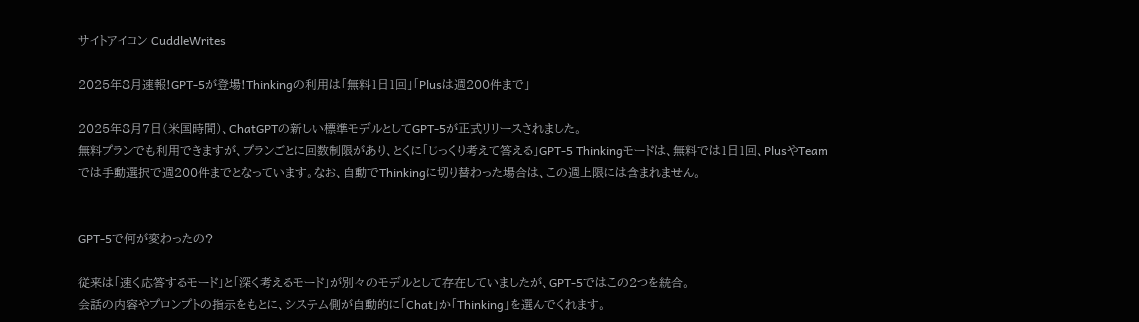サイトアイコン CuddleWrites

2025年8月速報!GPT-5が登場!Thinkingの利用は「無料1日1回」「Plusは週200件まで」

2025年8月7日(米国時間)、ChatGPTの新しい標準モデルとしてGPT-5が正式リリースされました。
無料プランでも利用できますが、プランごとに回数制限があり、とくに「じっくり考えて答える」GPT-5 Thinkingモードは、無料では1日1回、PlusやTeamでは手動選択で週200件までとなっています。なお、自動でThinkingに切り替わった場合は、この週上限には含まれません。


GPT-5で何が変わったの?

従来は「速く応答するモード」と「深く考えるモード」が別々のモデルとして存在していましたが、GPT-5ではこの2つを統合。
会話の内容やプロンプトの指示をもとに、システム側が自動的に「Chat」か「Thinking」を選んでくれます。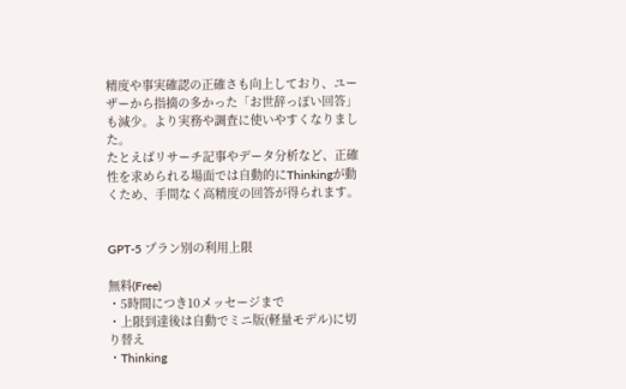精度や事実確認の正確さも向上しており、ユーザーから指摘の多かった「お世辞っぽい回答」も減少。より実務や調査に使いやすくなりました。
たとえばリサーチ記事やデータ分析など、正確性を求められる場面では自動的にThinkingが動くため、手間なく高精度の回答が得られます。


GPT-5 プラン別の利用上限

無料(Free)
・5時間につき10メッセージまで
・上限到達後は自動でミニ版(軽量モデル)に切り替え
・Thinking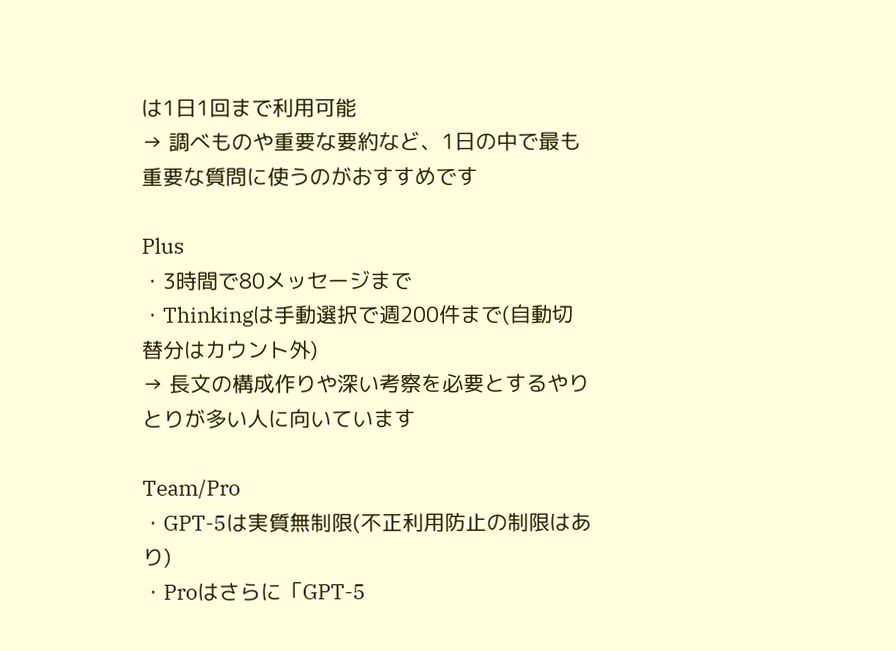は1日1回まで利用可能
→ 調べものや重要な要約など、1日の中で最も重要な質問に使うのがおすすめです

Plus
・3時間で80メッセージまで
・Thinkingは手動選択で週200件まで(自動切替分はカウント外)
→ 長文の構成作りや深い考察を必要とするやりとりが多い人に向いています

Team/Pro
・GPT-5は実質無制限(不正利用防止の制限はあり)
・Proはさらに「GPT-5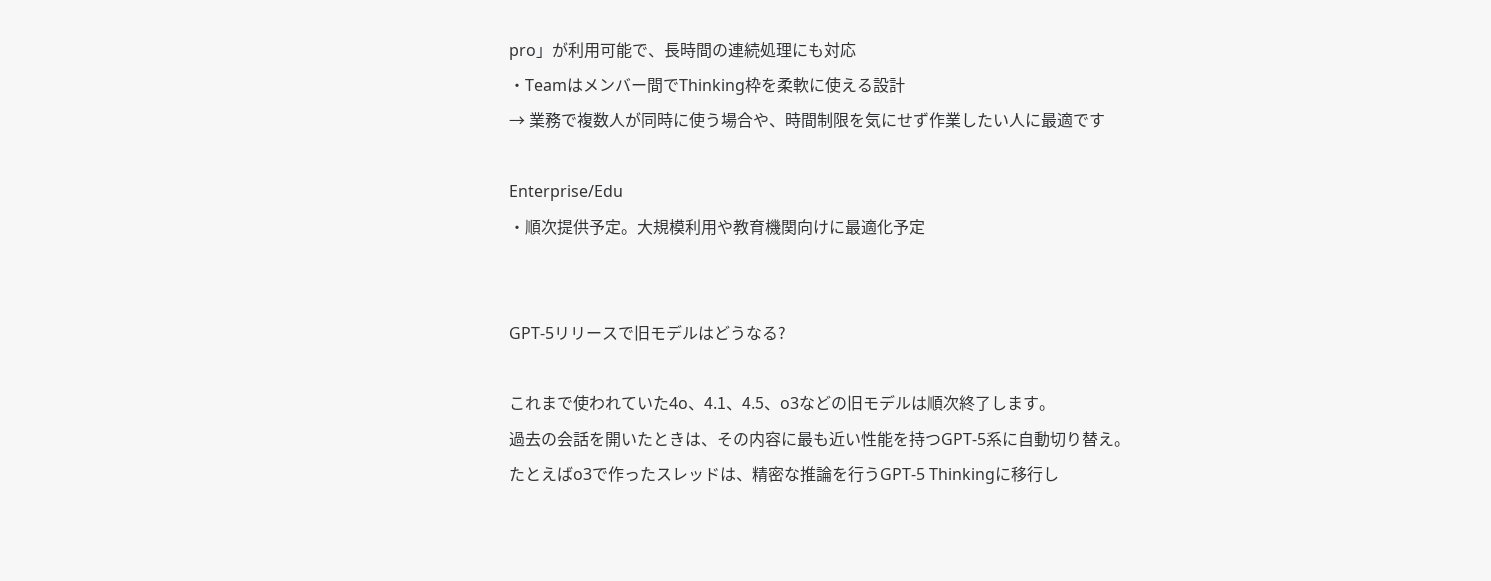pro」が利用可能で、長時間の連続処理にも対応
・Teamはメンバー間でThinking枠を柔軟に使える設計
→ 業務で複数人が同時に使う場合や、時間制限を気にせず作業したい人に最適です

Enterprise/Edu
・順次提供予定。大規模利用や教育機関向けに最適化予定


GPT-5リリースで旧モデルはどうなる?

これまで使われていた4o、4.1、4.5、o3などの旧モデルは順次終了します。
過去の会話を開いたときは、その内容に最も近い性能を持つGPT-5系に自動切り替え。
たとえばo3で作ったスレッドは、精密な推論を行うGPT-5 Thinkingに移行し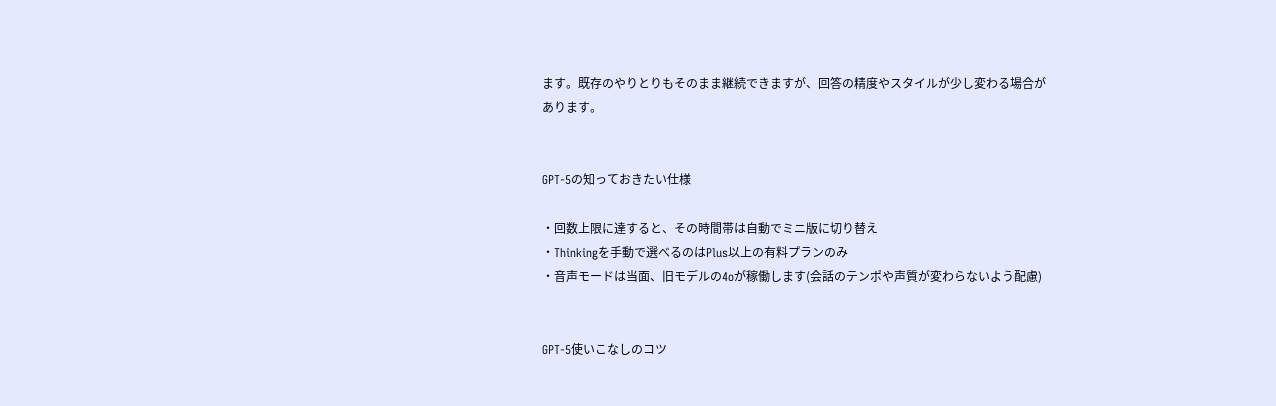ます。既存のやりとりもそのまま継続できますが、回答の精度やスタイルが少し変わる場合があります。


GPT-5の知っておきたい仕様

・回数上限に達すると、その時間帯は自動でミニ版に切り替え
・Thinkingを手動で選べるのはPlus以上の有料プランのみ
・音声モードは当面、旧モデルの4oが稼働します(会話のテンポや声質が変わらないよう配慮)


GPT-5使いこなしのコツ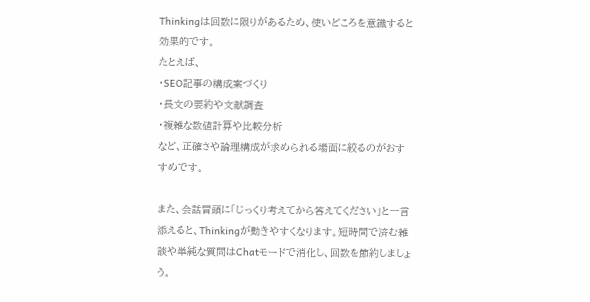Thinkingは回数に限りがあるため、使いどころを意識すると効果的です。
たとえば、
・SEO記事の構成案づくり
・長文の要約や文献調査
・複雑な数値計算や比較分析
など、正確さや論理構成が求められる場面に絞るのがおすすめです。

また、会話冒頭に「じっくり考えてから答えてください」と一言添えると、Thinkingが動きやすくなります。短時間で済む雑談や単純な質問はChatモードで消化し、回数を節約しましょう。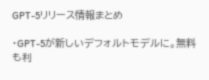GPT-5リリース情報まとめ

・GPT-5が新しいデフォルトモデルに。無料も利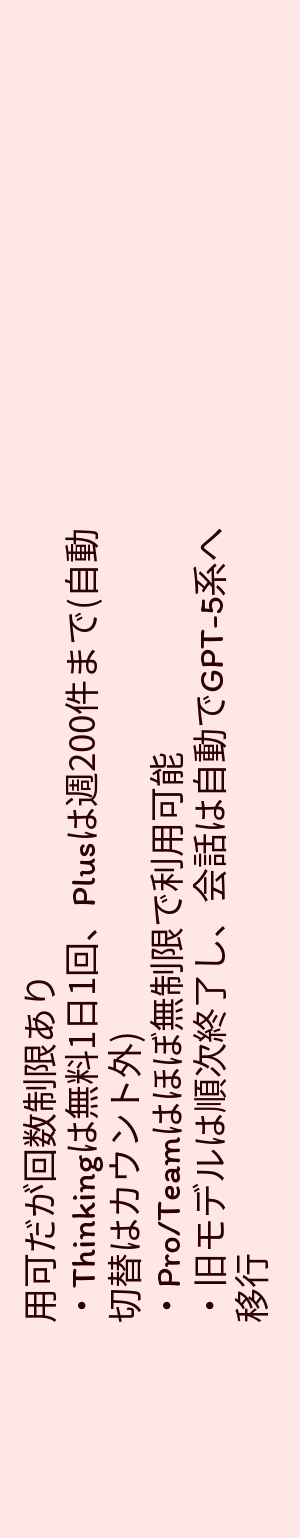用可だが回数制限あり
・Thinkingは無料1日1回、Plusは週200件まで(自動切替はカウント外)
・Pro/Teamはほぼ無制限で利用可能
・旧モデルは順次終了し、会話は自動でGPT-5系へ移行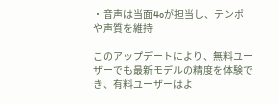・音声は当面4oが担当し、テンポや声質を維持

このアップデートにより、無料ユーザーでも最新モデルの精度を体験でき、有料ユーザーはよ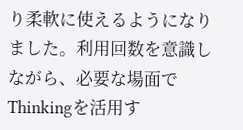り柔軟に使えるようになりました。利用回数を意識しながら、必要な場面でThinkingを活用す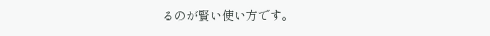るのが賢い使い方です。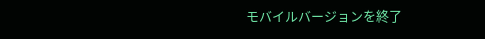モバイルバージョンを終了